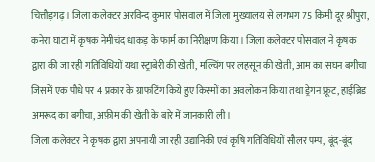चित्तौड़गढ़। जिला कलेक्टर अरविन्द कुमार पोसवाल में जिला मुख्यालय से लगभग 75 किमी दूर श्रीपुरा, कनेरा घाटा में कृषक नेमीचंद धाकड़ के फार्म का निरीक्षण किया। जिला कलेक्टर पोसवाल ने कृषक द्वारा की जा रही गतिविधियों यथा स्ट्राबेरी की खेती, मल्चिंग पर लहसून की खेती, आम का सघन बगीचा जिसमें एक पौधे पर 4 प्रकार के ग्राफटिंग किये हुए किस्मों का अवलोकन किया तथा ड्रेगन फ्रूट, हाईब्रिड अमरूद का बगीचा, अफ़ीम की खेती के बारे में जानकारी ली।
जिला कलेक्टर ने कृषक द्वारा अपनायी जा रही उद्यानिकी एवं कृषि गतिविधियों सौलर पम्प, बूंद-बूंद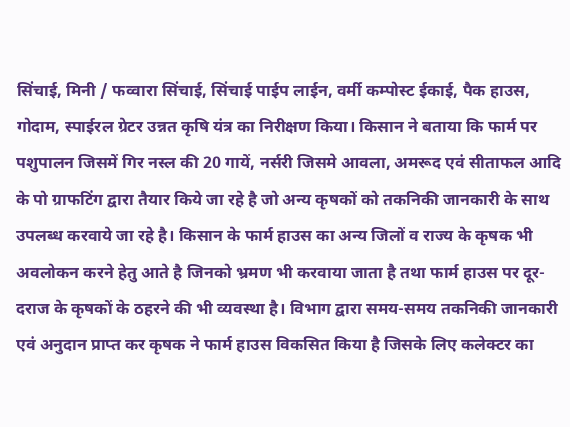सिंचाई, मिनी / फव्वारा सिंचाई, सिंचाई पाईप लाईन, वर्मी कम्पोस्ट ईकाई, पैक हाउस, गोदाम, स्पाईरल ग्रेटर उन्नत कृषि यंत्र का निरीक्षण किया। किसान ने बताया कि फार्म पर पशुपालन जिसमें गिर नस्ल की 20 गायें, नर्सरी जिसमे आवला, अमरूद एवं सीताफल आदि के पो ग्राफटिंग द्वारा तैयार किये जा रहे है जो अन्य कृषकों को तकनिकी जानकारी के साथ उपलब्ध करवाये जा रहे है। किसान के फार्म हाउस का अन्य जिलों व राज्य के कृषक भी अवलोकन करने हेतु आते है जिनको भ्रमण भी करवाया जाता है तथा फार्म हाउस पर दूर-दराज के कृषकों के ठहरने की भी व्यवस्था है। विभाग द्वारा समय-समय तकनिकी जानकारी एवं अनुदान प्राप्त कर कृषक ने फार्म हाउस विकसित किया है जिसके लिए कलेक्टर का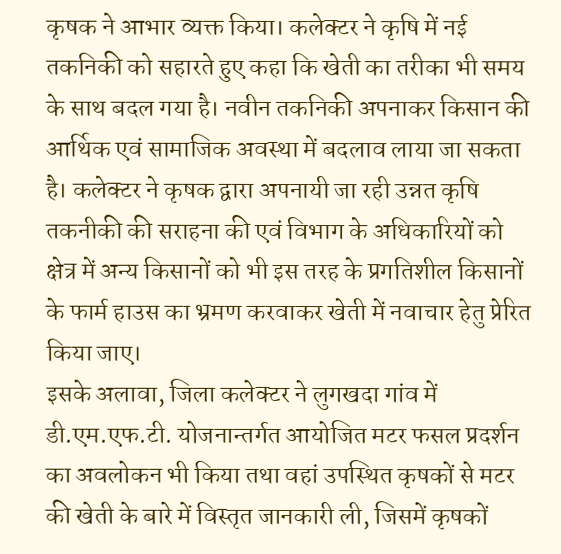कृषक ने आभार व्यक्त किया। कलेक्टर ने कृषि में नई तकनिकी को सहारते हुए कहा कि खेती का तरीका भी समय के साथ बदल गया है। नवीन तकनिकी अपनाकर किसान की आर्थिक एवं सामाजिक अवस्था में बदलाव लाया जा सकता है। कलेक्टर ने कृषक द्वारा अपनायी जा रही उन्नत कृषि तकनीकी की सराहना की एवं विभाग के अधिकारियों को क्षेत्र में अन्य किसानों को भी इस तरह के प्रगतिशील किसानों के फार्म हाउस का भ्रमण करवाकर खेती में नवाचार हेतु प्रेरित किया जाए।
इसके अलावा, जिला कलेक्टर ने लुगखदा गांव में डी.एम.एफ.टी. योजनान्तर्गत आयोजित मटर फसल प्रदर्शन का अवलोकन भी किया तथा वहां उपस्थित कृषकों से मटर की खेती के बारे में विस्तृत जानकारी ली, जिसमें कृषकों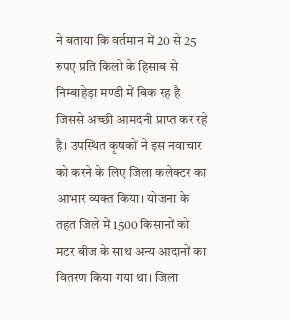ने बताया कि वर्तमान में 20 से 25 रुपए प्रति किलो के हिसाब से निम्बाहेड़ा मण्डी में बिक रह है जिससे अच्छी आमदनी प्राप्त कर रहे है। उपस्थित कृषकों ने इस नवाचार को करने के लिए जिला कलेक्टर का आभार व्यक्त किया। योजना के तहत जिले में 1500 किसानों को मटर बीज के साथ अन्य आदानों का वितरण किया गया था। जिला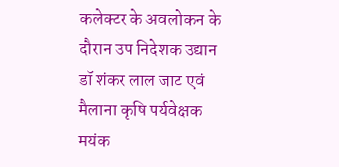कलेक्टर के अवलोकन के दौरान उप निदेशक उद्यान डॉ शंकर लाल जाट एवं मैलाना कृषि पर्यवेक्षक मयंक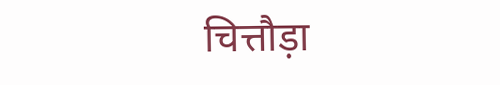चित्तौड़ा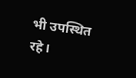भी उपस्थित रहे।